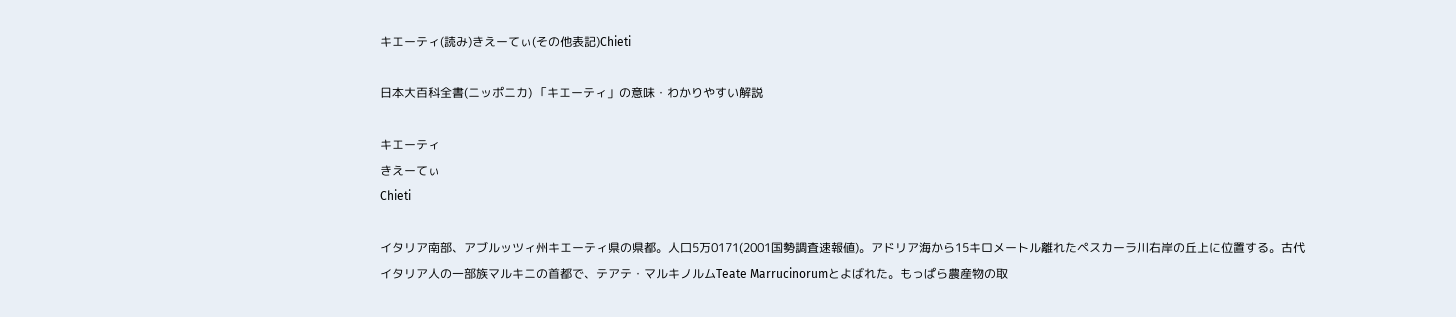キエーティ(読み)きえーてぃ(その他表記)Chieti

日本大百科全書(ニッポニカ) 「キエーティ」の意味・わかりやすい解説

キエーティ
きえーてぃ
Chieti

イタリア南部、アブルッツィ州キエーティ県の県都。人口5万0171(2001国勢調査速報値)。アドリア海から15キロメートル離れたペスカーラ川右岸の丘上に位置する。古代イタリア人の一部族マルキニの首都で、テアテ・マルキノルムTeate Marrucinorumとよばれた。もっぱら農産物の取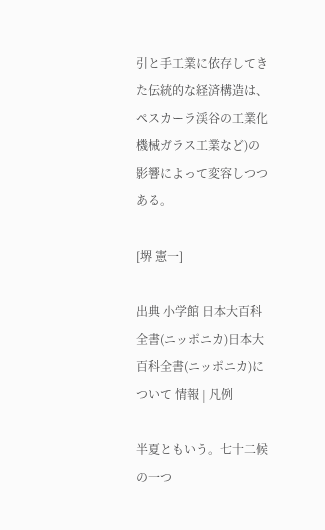引と手工業に依存してきた伝統的な経済構造は、ペスカーラ渓谷の工業化機械ガラス工業など)の影響によって変容しつつある。

[堺 憲一]

出典 小学館 日本大百科全書(ニッポニカ)日本大百科全書(ニッポニカ)について 情報 | 凡例

半夏ともいう。七十二候の一つ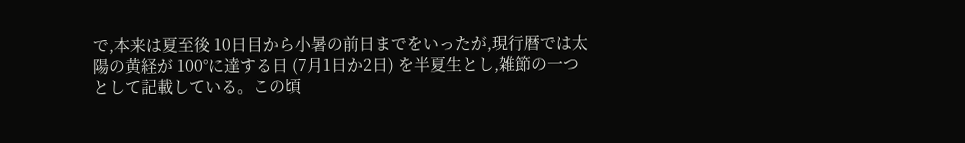で,本来は夏至後 10日目から小暑の前日までをいったが,現行暦では太陽の黄経が 100°に達する日 (7月1日か2日) を半夏生とし,雑節の一つとして記載している。この頃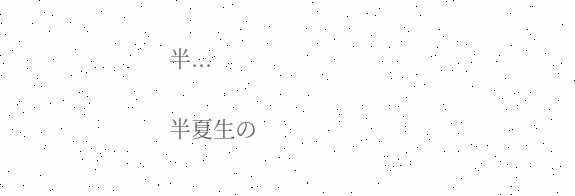半...

半夏生の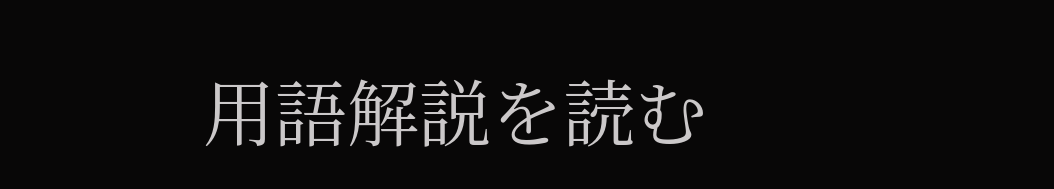用語解説を読む